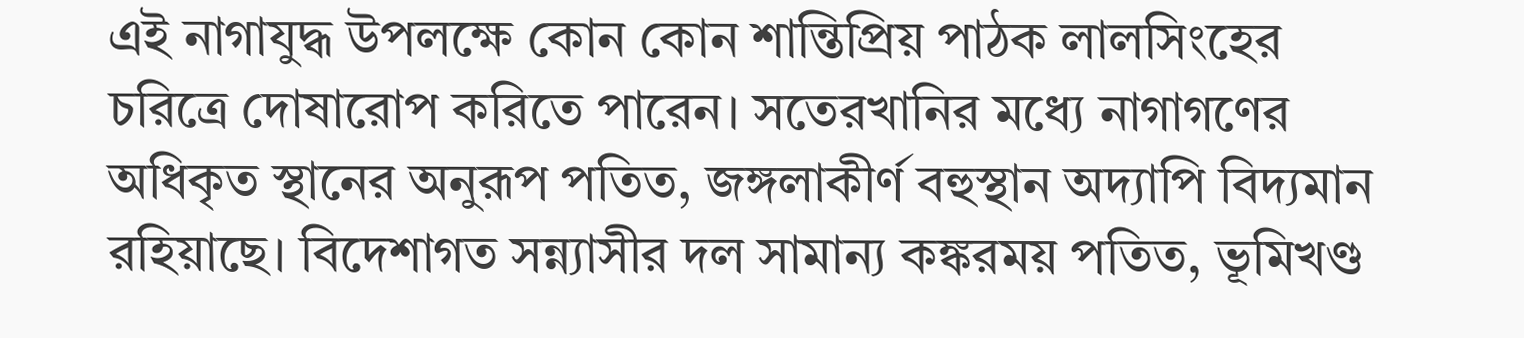এই নাগাযুদ্ধ উপলক্ষে কোন কোন শান্তিপ্রিয় পাঠক লালসিংহের চরিত্রে দোষারোপ করিতে পারেন। সতেরখানির মধ্যে নাগাগণের অধিকৃত স্থানের অনুরূপ পতিত, জঙ্গলাকীর্ণ বহুস্থান অদ্যাপি বিদ্যমান রহিয়াছে। বিদেশাগত সন্ন্যাসীর দল সামান্য কঙ্করময় পতিত, ভূমিখণ্ড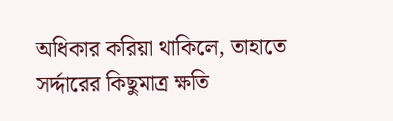অধিকার করিয়া থাকিলে, তাহাতে সর্দ্দারের কিছুমাত্র ক্ষতি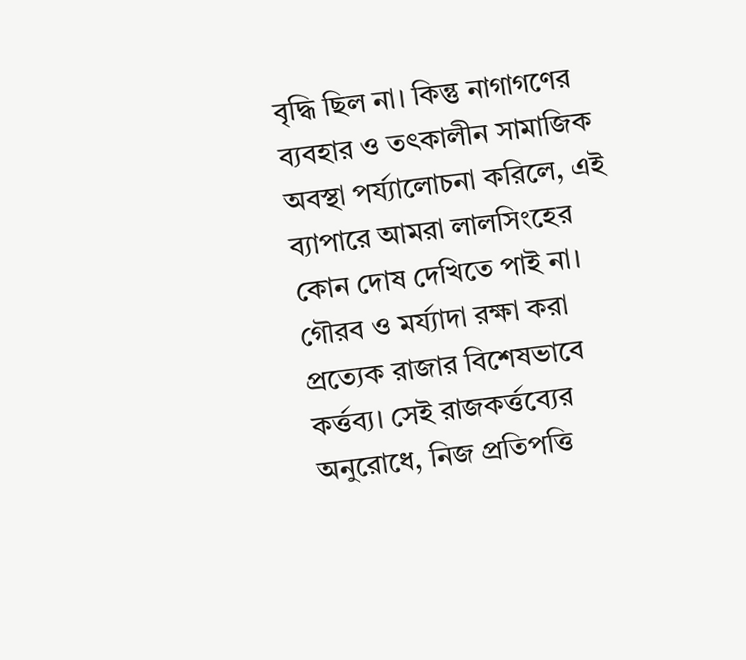বৃদ্ধি ছিল না। কিন্তু নাগাগণের ব্যবহার ও তৎকালীন সামাজিক অবস্থা পর্য্যালোচনা করিলে, এই ব্যাপারে আমরা লালসিংহের কোন দোষ দেখিতে পাই না। গৌরব ও মর্য্যাদা রক্ষা করা প্রত্যেক রাজার বিশেষভাবে কর্ত্তব্য। সেই রাজকর্ত্তব্যের অনুরোধে, নিজ প্রতিপত্তি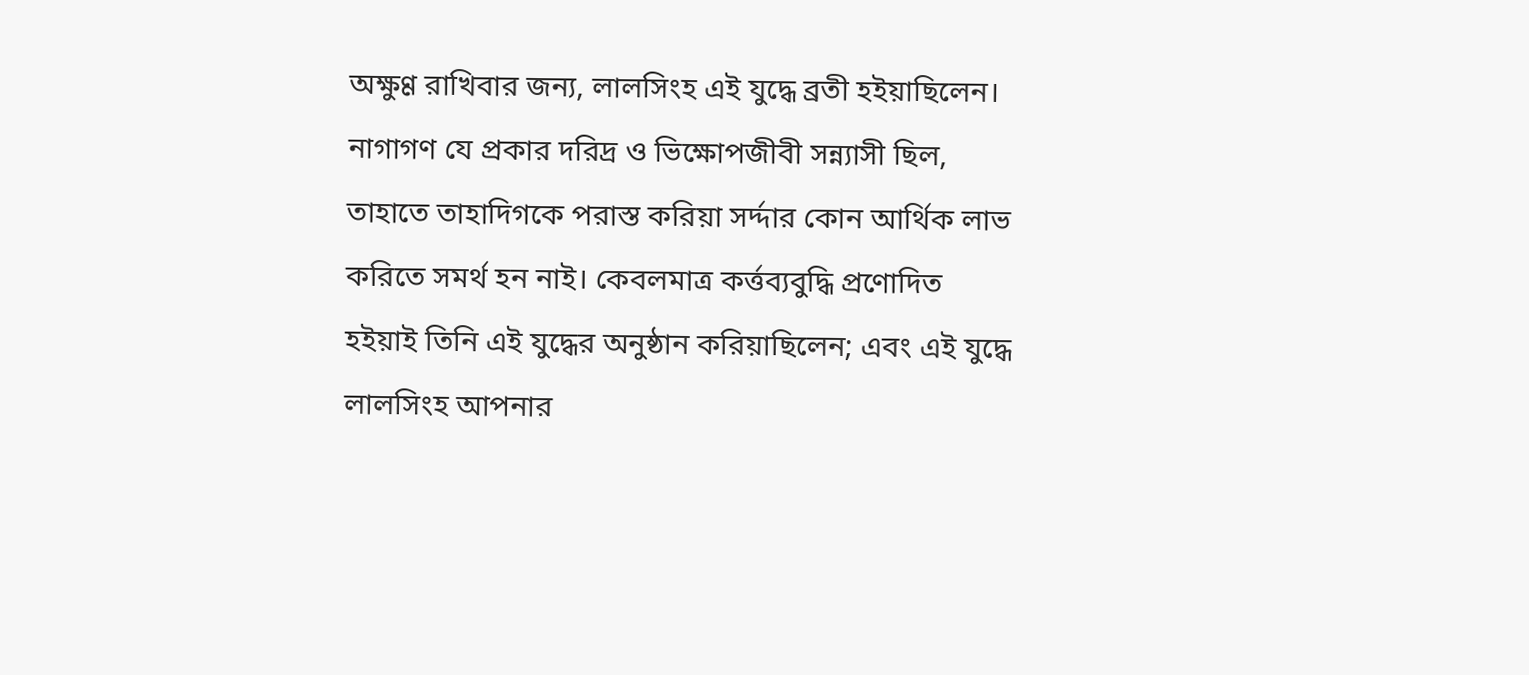অক্ষুণ্ণ রাখিবার জন্য, লালসিংহ এই যুদ্ধে ব্রতী হইয়াছিলেন। নাগাগণ যে প্রকার দরিদ্র ও ভিক্ষোপজীবী সন্ন্যাসী ছিল, তাহাতে তাহাদিগকে পরাস্ত করিয়া সর্দ্দার কোন আর্থিক লাভ করিতে সমর্থ হন নাই। কেবলমাত্র কর্ত্তব্যবুদ্ধি প্রণোদিত হইয়াই তিনি এই যুদ্ধের অনুষ্ঠান করিয়াছিলেন; এবং এই যুদ্ধে লালসিংহ আপনার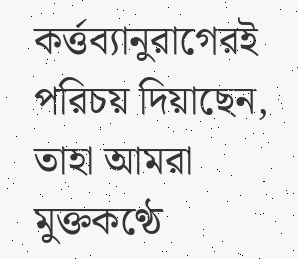কর্ত্তব্যানুরাগেরই পরিচয় দিয়াছেন, তাহা আমরা মুক্তকণ্ঠে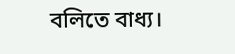বলিতে বাধ্য।